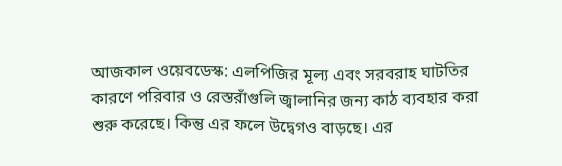আজকাল ওয়েবডেস্ক: এলপিজির মূল্য এবং সরবরাহ ঘাটতির কারণে পরিবার ও রেস্তরাঁগুলি জ্বালানির জন্য কাঠ ব্যবহার করা শুরু করেছে। কিন্তু এর ফলে উদ্বেগও বাড়ছে। এর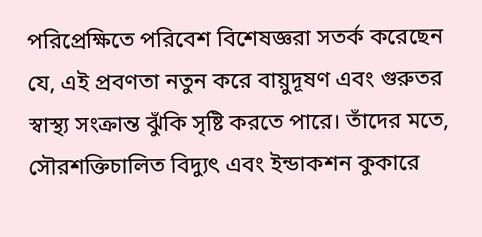পরিপ্রেক্ষিতে পরিবেশ বিশেষজ্ঞরা সতর্ক করেছেন যে, এই প্রবণতা নতুন করে বায়ুদূষণ এবং গুরুতর স্বাস্থ্য সংক্রান্ত ঝুঁকি সৃষ্টি করতে পারে। তাঁদের মতে, সৌরশক্তিচালিত বিদ্যুৎ এবং ইন্ডাকশন কুকারে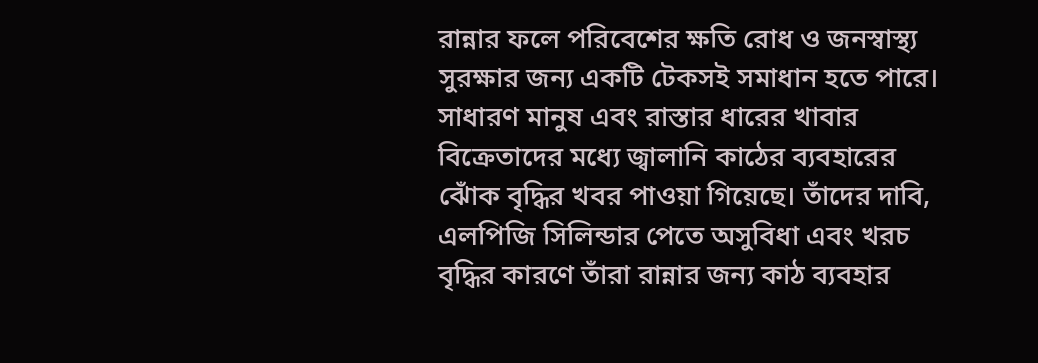রান্নার ফলে পরিবেশের ক্ষতি রোধ ও জনস্বাস্থ্য সুরক্ষার জন্য একটি টেকসই সমাধান হতে পারে।
সাধারণ মানুষ এবং রাস্তার ধারের খাবার বিক্রেতাদের মধ্যে জ্বালানি কাঠের ব্যবহারের ঝোঁক বৃদ্ধির খবর পাওয়া গিয়েছে। তাঁদের দাবি, এলপিজি সিলিন্ডার পেতে অসুবিধা এবং খরচ বৃদ্ধির কারণে তাঁরা রান্নার জন্য কাঠ ব্যবহার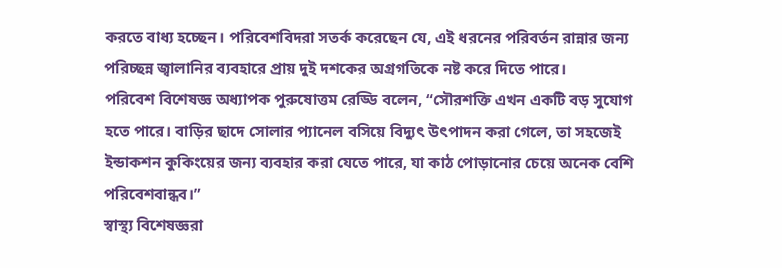করতে বাধ্য হচ্ছেন। পরিবেশবিদরা সতর্ক করেছেন যে, এই ধরনের পরিবর্তন রান্নার জন্য পরিচ্ছন্ন জ্বালানির ব্যবহারে প্রায় দুই দশকের অগ্রগতিকে নষ্ট করে দিতে পারে।
পরিবেশ বিশেষজ্ঞ অধ্যাপক পুরুষোত্তম রেড্ডি বলেন, “সৌরশক্তি এখন একটি বড় সুযোগ হতে পারে। বাড়ির ছাদে সোলার প্যানেল বসিয়ে বিদ্যুৎ উৎপাদন করা গেলে, তা সহজেই ইন্ডাকশন কুকিংয়ের জন্য ব্যবহার করা যেতে পারে, যা কাঠ পোড়ানোর চেয়ে অনেক বেশি পরিবেশবান্ধব।”
স্বাস্থ্য বিশেষজ্ঞরা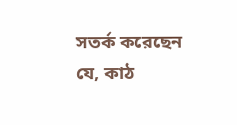সতর্ক করেছেন যে, কাঠ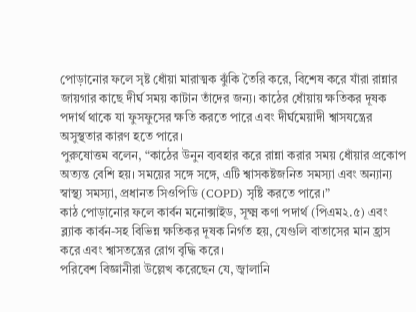পোড়ানোর ফলে সৃষ্ট ধোঁয়া মারাত্মক ঝুঁকি তৈরি করে, বিশেষ করে যাঁরা রান্নার জায়গার কাছে দীর্ঘ সময় কাটান তাঁদের জন্য। কাঠের ধোঁয়ায় ক্ষতিকর দূষক পদার্থ থাকে যা ফুসফুসের ক্ষতি করতে পারে এবং দীর্ঘমেয়াদী শ্বাসযন্ত্রের অসুস্থতার কারণ হতে পারে।
পুরুষোত্তম বলেন, “কাঠের উনুন ব্যবহার করে রান্না করার সময় ধোঁয়ার প্রকোপ অত্যন্ত বেশি হয়। সময়ের সঙ্গে সঙ্গে, এটি শ্বাসকষ্টজনিত সমস্যা এবং অন্যান্য স্বাস্থ্য সমস্যা, প্রধানত সিওপিডি (COPD) সৃষ্টি করতে পারে।”
কাঠ পোড়ানোর ফলে কার্বন মনোক্সাইড, সূক্ষ্ম কণা পদার্থ (পিএম২.৫) এবং ব্ল্যাক কার্বন-সহ বিভিন্ন ক্ষতিকর দূষক নির্গত হয়, যেগুলি বাতাসের মান হ্রাস করে এবং শ্বাসতন্ত্রের রোগ বৃদ্ধি করে।
পরিবেশ বিজ্ঞানীরা উল্লেখ করেছেন যে, জ্বালানি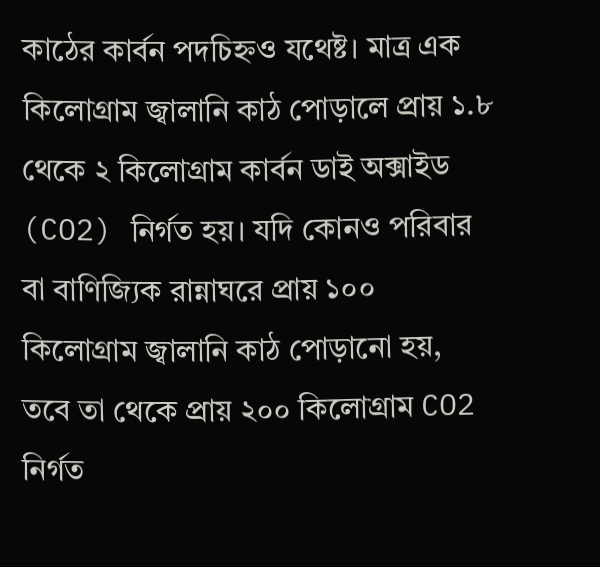কাঠের কার্বন পদচিহ্নও যথেষ্ট। মাত্র এক কিলোগ্রাম জ্বালানি কাঠ পোড়ালে প্রায় ১.৮ থেকে ২ কিলোগ্রাম কার্বন ডাই অক্সাইড (CO2) নির্গত হয়। যদি কোনও পরিবার বা বাণিজ্যিক রান্নাঘরে প্রায় ১০০ কিলোগ্রাম জ্বালানি কাঠ পোড়ানো হয়, তবে তা থেকে প্রায় ২০০ কিলোগ্রাম CO2 নির্গত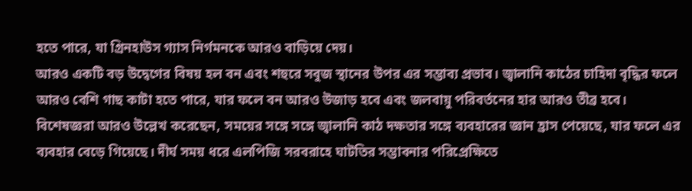হতে পারে, যা গ্রিনহাউস গ্যাস নির্গমনকে আরও বাড়িয়ে দেয়।
আরও একটি বড় উদ্বেগের বিষয় হল বন এবং শহুরে সবুজ স্থানের উপর এর সম্ভাব্য প্রভাব। জ্বালানি কাঠের চাহিদা বৃদ্ধির ফলে আরও বেশি গাছ কাটা হতে পারে, যার ফলে বন আরও উজাড় হবে এবং জলবায়ু পরিবর্তনের হার আরও তীব্র হবে। বিশেষজ্ঞরা আরও উল্লেখ করেছেন, সময়ের সঙ্গে সঙ্গে জ্বালানি কাঠ দক্ষতার সঙ্গে ব্যবহারের জ্ঞান হ্রাস পেয়েছে, যার ফলে এর ব্যবহার বেড়ে গিয়েছে। দীর্ঘ সময় ধরে এলপিজি সরবরাহে ঘাটতির সম্ভাবনার পরিপ্রেক্ষিতে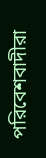পরিবেশবাদীরা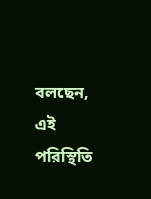বলছেন, এই পরিস্থিতি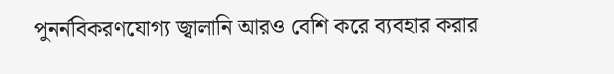পুনর্নবিকরণযোগ্য জ্বালানি আরও বেশি করে ব্যবহার করার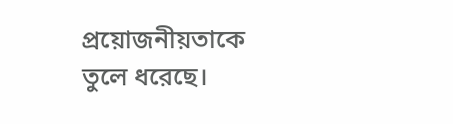প্রয়োজনীয়তাকে তুলে ধরেছে।